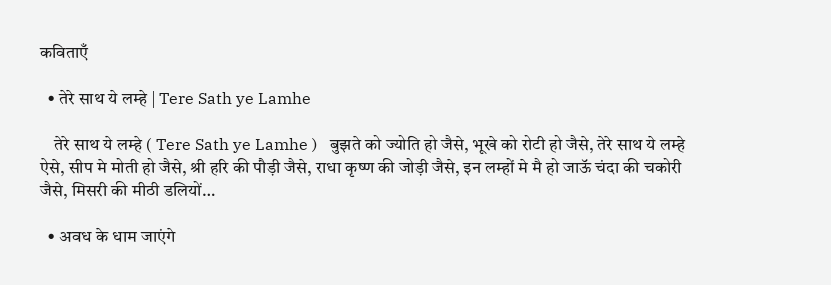कविताएँ

  • तेरे साथ ये लम्हे | Tere Sath ye Lamhe

    तेरे साथ ये लम्हे ( Tere Sath ye Lamhe )   बुझते को ज्योति हो जैसे, भूखे को रोटी हो जैसे, तेरे साथ ये लम्हे ऐसे, सीप मे मोती हो जैसे, श्री हरि की पौड़ी जैसे, राधा कृष्ण की जोड़ी जैसे, इन लम्हों मे मै हो जाऊॅ चंदा की चकोरी जैसे, मिसरी की मीठी डलियों…

  • अवध के धाम जाएंगे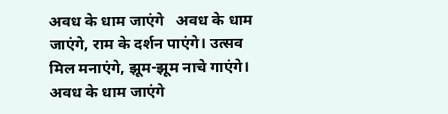अवध के धाम जाएंगे   अवध के धाम जाएंगे, राम के दर्शन पाएंगे। उत्सव मिल मनाएंगे, झूम-झूम नाचे गाएंगे। अवध के धाम जाएंगे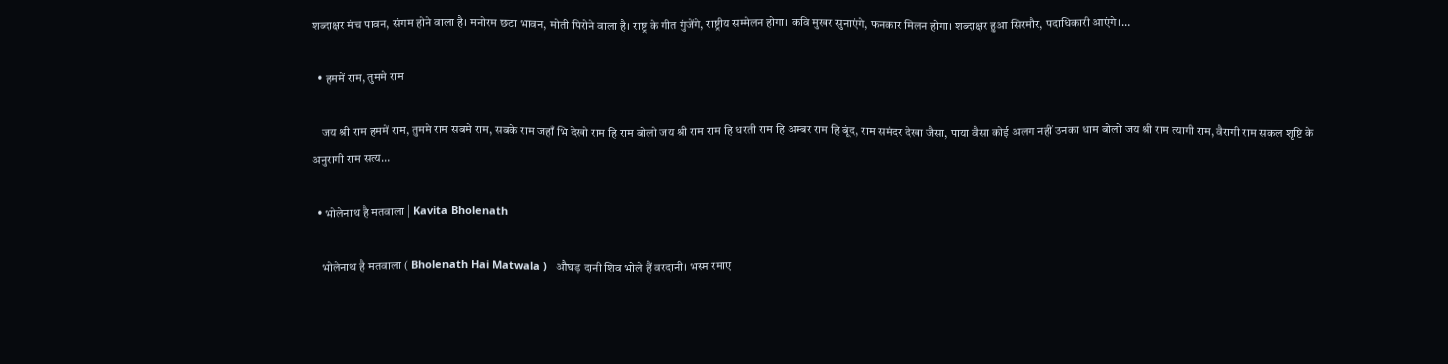शब्दाक्षर मंच पावन, संगम होने वाला है। मनोरम छटा भावन, मोती पिरोने वाला है। राष्ट्र के गीत गुंजेंगे, राष्ट्रीय सम्मेलन होगा। कवि मुखर सुनाएंगे, फनकार मिलन होगा। शब्दाक्षर हुआ सिरमौर, पदाधिकारी आएंगे।…

  • हममें राम, तुममे राम

    जय श्री राम हममें राम, तुममे राम सबमे राम, सबके राम जहाँ भि देखो राम हि राम बोलो जय श्री राम राम हि धरती राम हि अम्बर राम हि बूंद, राम समंदर देखा जैसा, पाया वैसा कोई अलग नहीं उनका धाम बोलो जय श्री राम त्यागी राम, वैरागी राम सकल शृष्टि के अनुरागी राम सत्य…

  • भोलेनाथ है मतवाला | Kavita Bholenath

    भोलेनाथ है मतवाला ( Bholenath Hai Matwala )   औघड़ दानी शिव भोले हैं वरदानी। भस्म रमाए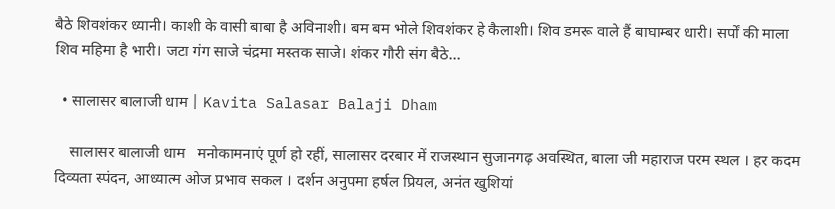बैठे शिवशंकर ध्यानी। काशी के वासी बाबा है अविनाशी। बम बम भोले शिवशंकर हे कैलाशी। शिव डमरू वाले हैं बाघाम्बर धारी। सर्पों की माला शिव महिमा है भारी। जटा गंग साजे चंद्रमा मस्तक साजे। शंकर गौरी संग बैठे…

  • सालासर बालाजी धाम | Kavita Salasar Balaji Dham

    सालासर बालाजी धाम   मनोकामनाएं पूर्ण हो रहीं, सालासर दरबार में राजस्थान सुजानगढ़ अवस्थित, बाला जी महाराज परम स्थल । हर कदम दिव्यता स्पंदन, आध्यात्म ओज प्रभाव सकल । दर्शन अनुपमा हर्षल प्रियल, अनंत खुशियां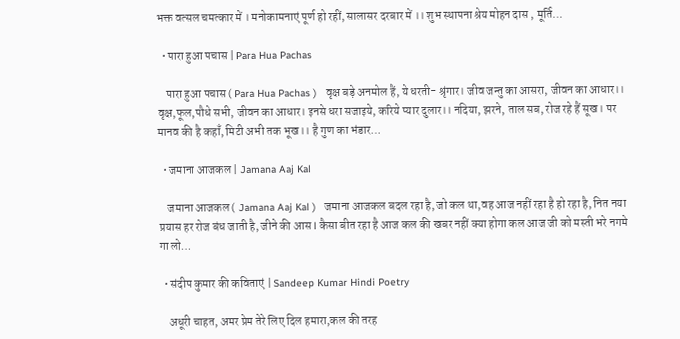भक्त वत्सल चमत्कार में । मनोकामनाएं पूर्ण हो रहीं, सालासर दरबार में ।। शुभ स्थापना श्रेय मोहन दास , मूर्ति…

  • पारा हुआ पचास | Para Hua Pachas

    पारा हुआ पचास ( Para Hua Pachas )   वृक्ष बड़े अनमोल हैं, ये धरती- श्रृंगार। जीव जन्तु का आसरा, जीवन का आधार।। वृक्ष,फूल,पौधे सभी, जीवन का आधार। इनसे धरा सजाइये, करिये प्यार दुलार।। नदिया, झरने, ताल सब, रोज रहे हैं सूख। पर मानव की है कहाँ, मिटी अभी तक भूख।। है गुण का भंडार…

  • जमाना आजकल | Jamana Aaj Kal

    जमाना आजकल ( Jamana Aaj Kal )   जमाना आजकल बदल रहा है, जो कल था,वह आज नहीं रहा है हो रहा है, नित नया प्रयास हर रोज बंध जाती है, जीने की आस l कैसा बीत रहा है आज कल की खबर नहीं क्या होगा कल आज जी को मस्ती भरे नगमे गा लो…

  • संदीप कुमार की कविताएं | Sandeep Kumar Hindi Poetry

    अधूरी चाहत, अमर प्रेम तेरे लिए दिल हमारा,कल की तरह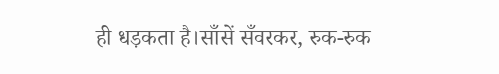ही धड़कता है।साँसें सँवरकर, रुक-रुक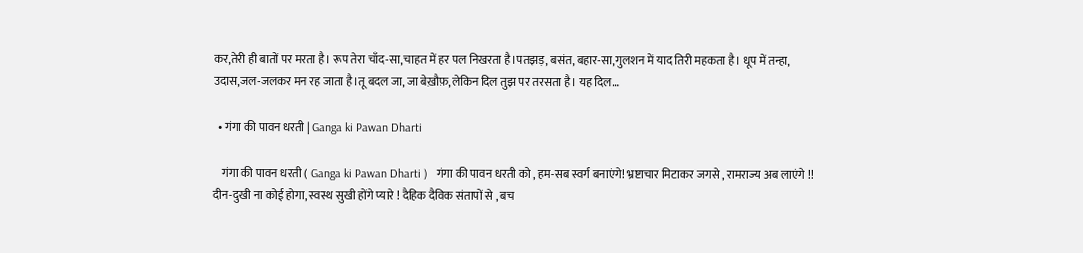कर,तेरी ही बातों पर मरता है। रूप तेरा चाँद-सा,चाहत में हर पल निखरता है।पतझड़, बसंत, बहार-सा,गुलशन में याद तिरी महकता है। धूप में तन्हा, उदास,जल-जलकर मन रह जाता है।तू बदल जा, जा बेख़ौफ़,लेकिन दिल तुझ पर तरसता है। यह दिल…

  • गंगा की पावन धरती | Ganga ki Pawan Dharti

    गंगा की पावन धरती ( Ganga ki Pawan Dharti )   गंगा की पावन धरती को , हम-सब स्वर्ग बनाएंगे! भ्रष्टाचार मिटाकर जगसे , रामराज्य अब लाएंगे !! दीन-दुखी ना कोई होगा, स्वस्थ सुखी होंगे प्यारे ! दैहिक दैविक संतापों से , बच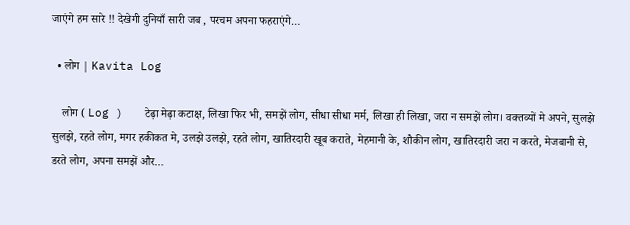जाएंगे हम सारे !! देखेगी दुनियाँ सारी जब , परचम अपना फहराएंगे…

  • लोग | Kavita Log

    लोग ( Log )   टेढ़ा मेढ़ा कटाक्ष, लिखा फिर भी, समझें लोग, सीधा सीधा मर्म, लिखा ही लिखा, जरा न समझें लोग। वक्तव्यों मे अपने, सुलझे सुलझे, रहते लोग, मगर हकीकत मे, उलझे उलझे, रहते लोग, खातिरदारी खूब कराते, मेहमानी के, शौकीन लोग, खातिरदारी जरा न करते, मेजबानी से, डरते लोग, अपना समझें और…